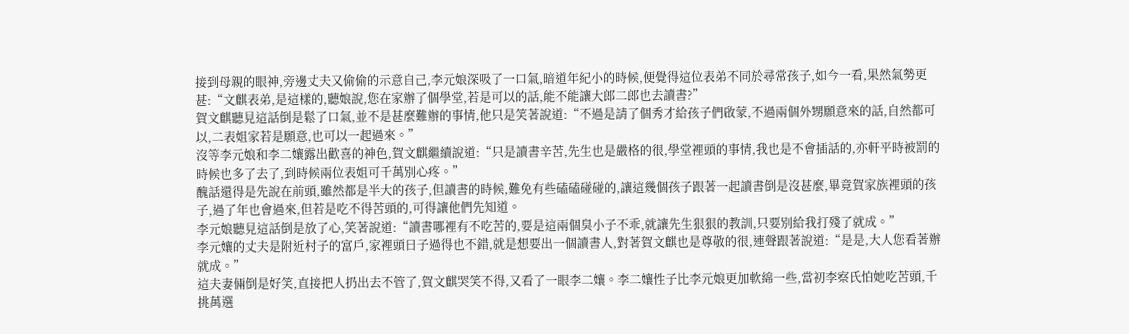接到母親的眼神,旁邊丈夫又偷偷的示意自己,李元娘深吸了一口氣,暗道年紀小的時候,便覺得這位表弟不同於尋常孩子,如今一看,果然氣勢更甚:“文麒表弟,是這樣的,聽娘說,您在家辦了個學堂,若是可以的話,能不能讓大郎二郎也去讀書?”
賀文麒聽見這話倒是鬆了口氣,並不是甚麼難辦的事情,他只是笑著說道:“不過是請了個秀才給孩子們啟蒙,不過兩個外甥願意來的話,自然都可以,二表姐家若是願意,也可以一起過來。”
沒等李元娘和李二孃露出歡喜的神色,賀文麒繼續說道:“只是讀書辛苦,先生也是嚴格的很,學堂裡頭的事情,我也是不會插話的,亦軒平時被罰的時候也多了去了,到時候兩位表姐可千萬別心疼。”
醜話還得是先說在前頭,雖然都是半大的孩子,但讀書的時候,難免有些磕磕碰碰的,讓這幾個孩子跟著一起讀書倒是沒甚麼,畢竟賀家族裡頭的孩子,過了年也會過來,但若是吃不得苦頭的,可得讓他們先知道。
李元娘聽見這話倒是放了心,笑著說道:“讀書哪裡有不吃苦的,要是這兩個臭小子不乖,就讓先生狠狠的教訓,只要別給我打殘了就成。”
李元孃的丈夫是附近村子的富戶,家裡頭日子過得也不錯,就是想要出一個讀書人,對著賀文麒也是尊敬的很,連聲跟著說道:“是是,大人您看著辦就成。”
這夫妻倆倒是好笑,直接把人扔出去不管了,賀文麒哭笑不得,又看了一眼李二孃。李二孃性子比李元娘更加軟綿一些,當初李察氏怕她吃苦頭,千挑萬選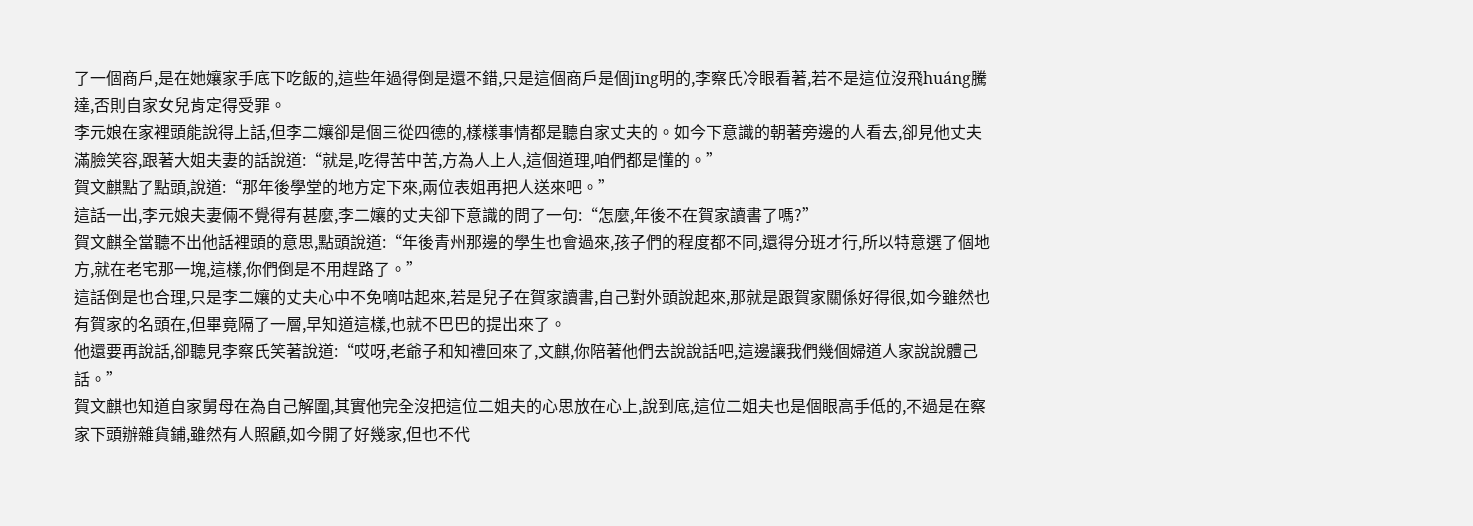了一個商戶,是在她孃家手底下吃飯的,這些年過得倒是還不錯,只是這個商戶是個jīng明的,李察氏冷眼看著,若不是這位沒飛huáng騰達,否則自家女兒肯定得受罪。
李元娘在家裡頭能說得上話,但李二孃卻是個三從四德的,樣樣事情都是聽自家丈夫的。如今下意識的朝著旁邊的人看去,卻見他丈夫滿臉笑容,跟著大姐夫妻的話說道:“就是,吃得苦中苦,方為人上人,這個道理,咱們都是懂的。”
賀文麒點了點頭,說道:“那年後學堂的地方定下來,兩位表姐再把人送來吧。”
這話一出,李元娘夫妻倆不覺得有甚麼,李二孃的丈夫卻下意識的問了一句:“怎麼,年後不在賀家讀書了嗎?”
賀文麒全當聽不出他話裡頭的意思,點頭說道:“年後青州那邊的學生也會過來,孩子們的程度都不同,還得分班才行,所以特意選了個地方,就在老宅那一塊,這樣,你們倒是不用趕路了。”
這話倒是也合理,只是李二孃的丈夫心中不免嘀咕起來,若是兒子在賀家讀書,自己對外頭說起來,那就是跟賀家關係好得很,如今雖然也有賀家的名頭在,但畢竟隔了一層,早知道這樣,也就不巴巴的提出來了。
他還要再說話,卻聽見李察氏笑著說道:“哎呀,老爺子和知禮回來了,文麒,你陪著他們去說說話吧,這邊讓我們幾個婦道人家說說體己話。”
賀文麒也知道自家舅母在為自己解圍,其實他完全沒把這位二姐夫的心思放在心上,說到底,這位二姐夫也是個眼高手低的,不過是在察家下頭辦雜貨鋪,雖然有人照顧,如今開了好幾家,但也不代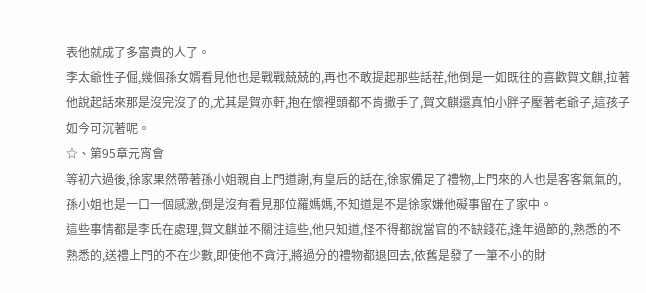表他就成了多富貴的人了。
李太爺性子倔,幾個孫女婿看見他也是戰戰兢兢的,再也不敢提起那些話茬,他倒是一如既往的喜歡賀文麒,拉著他說起話來那是沒完沒了的,尤其是賀亦軒,抱在懷裡頭都不肯撒手了,賀文麒還真怕小胖子壓著老爺子,這孩子如今可沉著呢。
☆、第95章元宵會
等初六過後,徐家果然帶著孫小姐親自上門道謝,有皇后的話在,徐家備足了禮物,上門來的人也是客客氣氣的,孫小姐也是一口一個感激,倒是沒有看見那位羅媽媽,不知道是不是徐家嫌他礙事留在了家中。
這些事情都是李氏在處理,賀文麒並不關注這些,他只知道,怪不得都說當官的不缺錢花,逢年過節的,熟悉的不熟悉的,送禮上門的不在少數,即使他不貪汙,將過分的禮物都退回去,依舊是發了一筆不小的財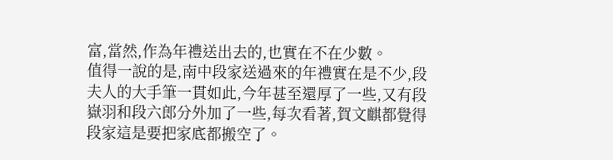富,當然,作為年禮送出去的,也實在不在少數。
值得一說的是,南中段家送過來的年禮實在是不少,段夫人的大手筆一貫如此,今年甚至還厚了一些,又有段嶽羽和段六郎分外加了一些,每次看著,賀文麒都覺得段家這是要把家底都搬空了。